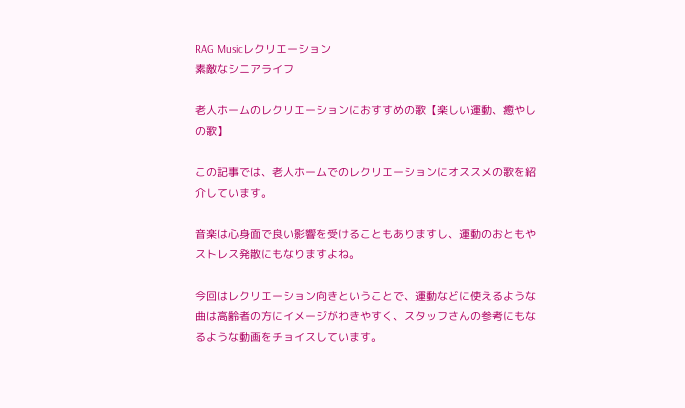RAG Musicレクリエーション
素敵なシニアライフ

老人ホームのレクリエーションにおすすめの歌【楽しい運動、癒やしの歌】

この記事では、老人ホームでのレクリエーションにオススメの歌を紹介しています。

音楽は心身面で良い影響を受けることもありますし、運動のおともやストレス発散にもなりますよね。

今回はレクリエーション向きということで、運動などに使えるような曲は高齢者の方にイメージがわきやすく、スタッフさんの参考にもなるような動画をチョイスしています。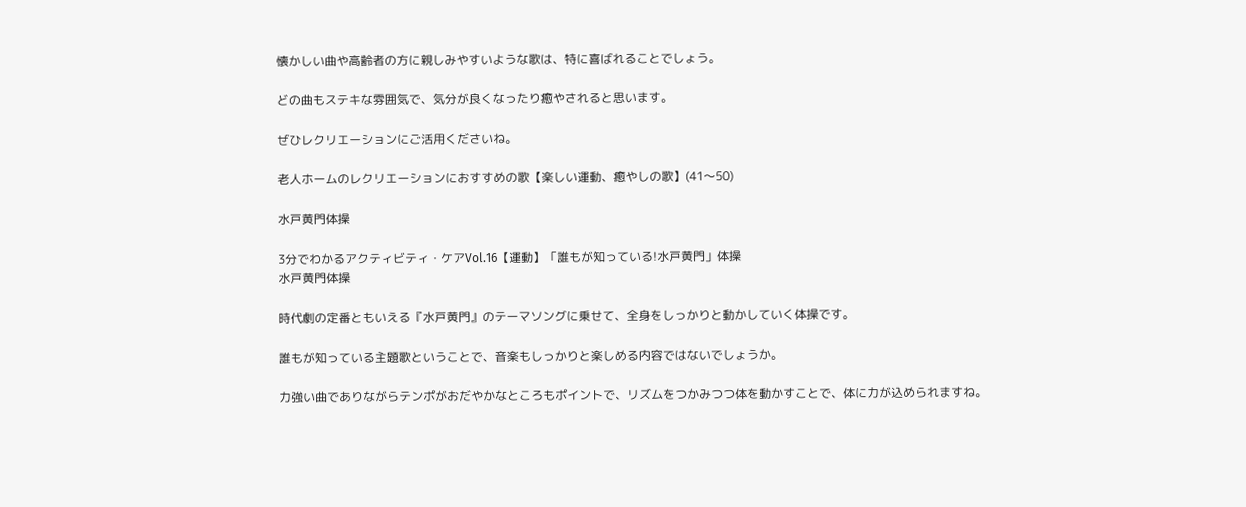懐かしい曲や高齢者の方に親しみやすいような歌は、特に喜ばれることでしょう。

どの曲もステキな雰囲気で、気分が良くなったり癒やされると思います。

ぜひレクリエーションにご活用くださいね。

老人ホームのレクリエーションにおすすめの歌【楽しい運動、癒やしの歌】(41〜50)

水戸黄門体操

3分でわかるアクティビティ・ケアVol.16【運動】「誰もが知っている!水戸黄門」体操
水戸黄門体操

時代劇の定番ともいえる『水戸黄門』のテーマソングに乗せて、全身をしっかりと動かしていく体操です。

誰もが知っている主題歌ということで、音楽もしっかりと楽しめる内容ではないでしょうか。

力強い曲でありながらテンポがおだやかなところもポイントで、リズムをつかみつつ体を動かすことで、体に力が込められますね。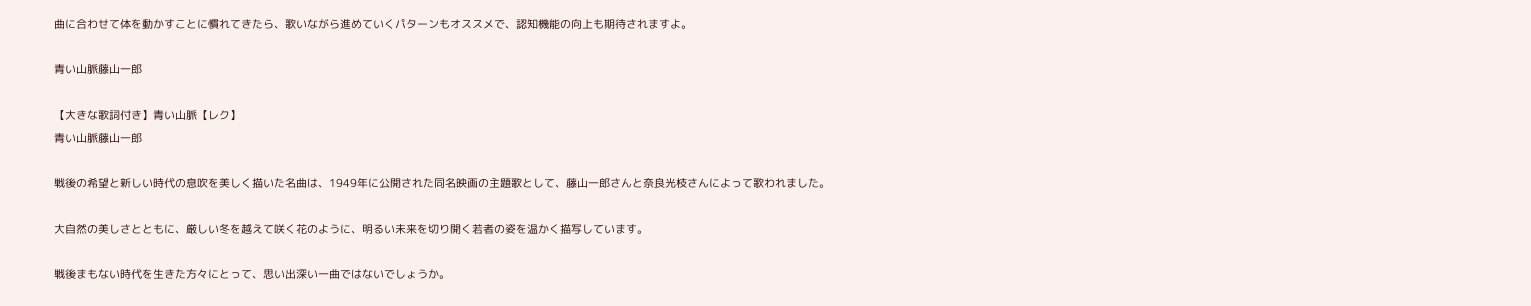曲に合わせて体を動かすことに慣れてきたら、歌いながら進めていくパターンもオススメで、認知機能の向上も期待されますよ。

青い山脈藤山一郎

【大きな歌詞付き】青い山脈【レク】
青い山脈藤山一郎

戦後の希望と新しい時代の息吹を美しく描いた名曲は、1949年に公開された同名映画の主題歌として、藤山一郎さんと奈良光枝さんによって歌われました。

大自然の美しさとともに、厳しい冬を越えて咲く花のように、明るい未来を切り開く若者の姿を温かく描写しています。

戦後まもない時代を生きた方々にとって、思い出深い一曲ではないでしょうか。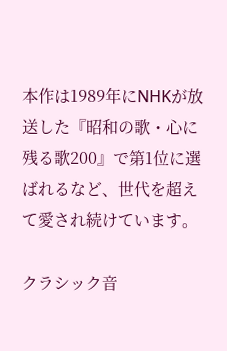本作は1989年にNHKが放送した『昭和の歌・心に残る歌200』で第1位に選ばれるなど、世代を超えて愛され続けています。

クラシック音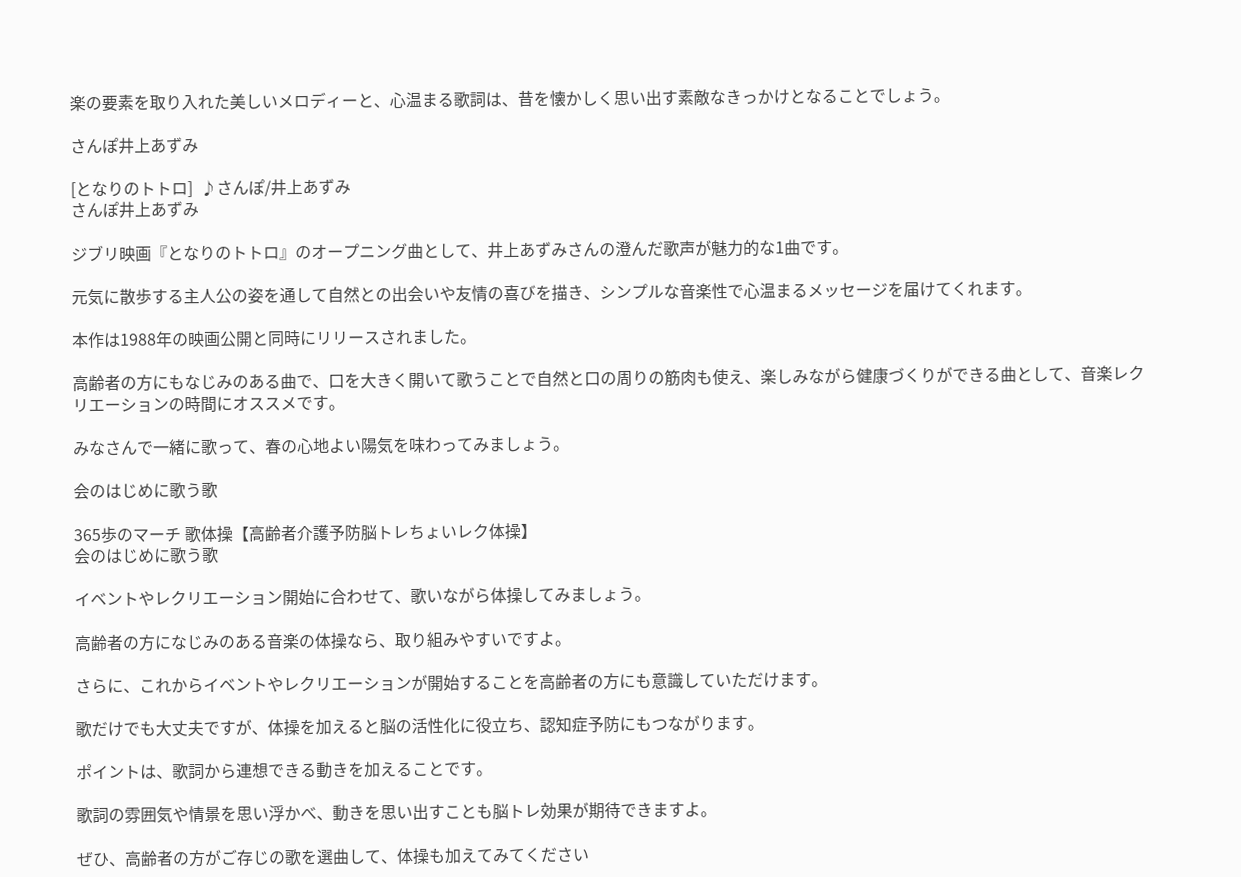楽の要素を取り入れた美しいメロディーと、心温まる歌詞は、昔を懐かしく思い出す素敵なきっかけとなることでしょう。

さんぽ井上あずみ

[となりのトトロ]  ♪さんぽ/井上あずみ
さんぽ井上あずみ

ジブリ映画『となりのトトロ』のオープニング曲として、井上あずみさんの澄んだ歌声が魅力的な1曲です。

元気に散歩する主人公の姿を通して自然との出会いや友情の喜びを描き、シンプルな音楽性で心温まるメッセージを届けてくれます。

本作は1988年の映画公開と同時にリリースされました。

高齢者の方にもなじみのある曲で、口を大きく開いて歌うことで自然と口の周りの筋肉も使え、楽しみながら健康づくりができる曲として、音楽レクリエーションの時間にオススメです。

みなさんで一緒に歌って、春の心地よい陽気を味わってみましょう。

会のはじめに歌う歌

365歩のマーチ 歌体操【高齢者介護予防脳トレちょいレク体操】
会のはじめに歌う歌

イベントやレクリエーション開始に合わせて、歌いながら体操してみましょう。

高齢者の方になじみのある音楽の体操なら、取り組みやすいですよ。

さらに、これからイベントやレクリエーションが開始することを高齢者の方にも意識していただけます。

歌だけでも大丈夫ですが、体操を加えると脳の活性化に役立ち、認知症予防にもつながります。

ポイントは、歌詞から連想できる動きを加えることです。

歌詞の雰囲気や情景を思い浮かべ、動きを思い出すことも脳トレ効果が期待できますよ。

ぜひ、高齢者の方がご存じの歌を選曲して、体操も加えてみてください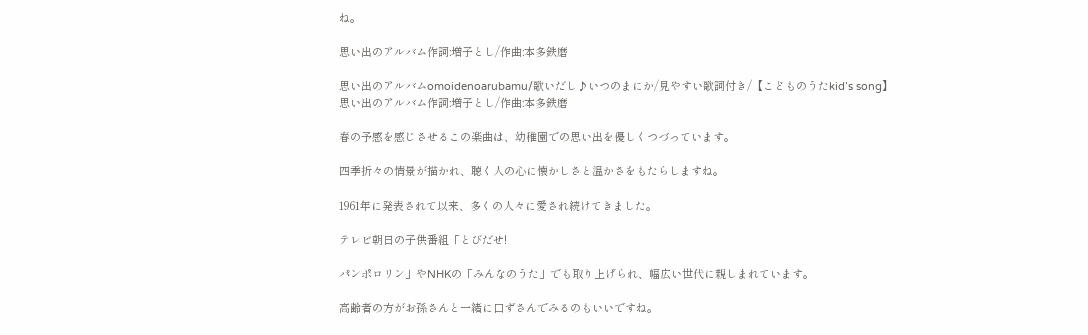ね。

思い出のアルバム作詞:増子とし/作曲:本多鉄磨

思い出のアルバムomoidenoarubamu/歌いだし♪いつのまにか/見やすい歌詞付き/【こどものうたkid’s song】
思い出のアルバム作詞:増子とし/作曲:本多鉄磨

春の予感を感じさせるこの楽曲は、幼稚園での思い出を優しくつづっています。

四季折々の情景が描かれ、聴く人の心に懐かしさと温かさをもたらしますね。

1961年に発表されて以来、多くの人々に愛され続けてきました。

テレビ朝日の子供番組「とびだせ!

パンポロリン」やNHKの「みんなのうた」でも取り上げられ、幅広い世代に親しまれています。

高齢者の方がお孫さんと一緒に口ずさんでみるのもいいですね。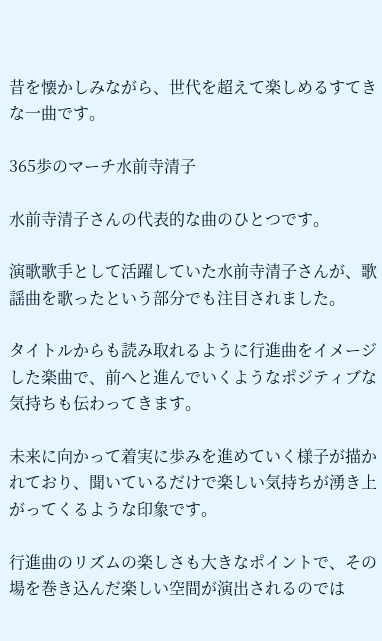昔を懐かしみながら、世代を超えて楽しめるすてきな一曲です。

365歩のマーチ水前寺清子

水前寺清子さんの代表的な曲のひとつです。

演歌歌手として活躍していた水前寺清子さんが、歌謡曲を歌ったという部分でも注目されました。

タイトルからも読み取れるように行進曲をイメージした楽曲で、前へと進んでいくようなポジティブな気持ちも伝わってきます。

未来に向かって着実に歩みを進めていく様子が描かれており、聞いているだけで楽しい気持ちが湧き上がってくるような印象です。

行進曲のリズムの楽しさも大きなポイントで、その場を巻き込んだ楽しい空間が演出されるのでは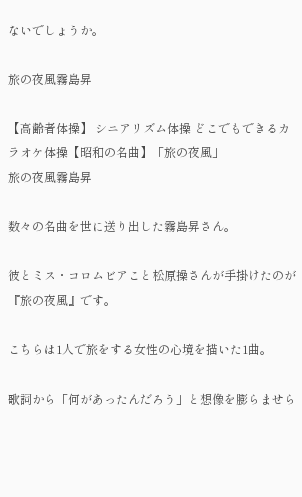ないでしょうか。

旅の夜風霧島昇

【高齢者体操】 シニアリズム体操 どこでもできるカラオケ体操【昭和の名曲】「旅の夜風」
旅の夜風霧島昇

数々の名曲を世に送り出した霧島昇さん。

彼とミス・コロムビアこと松原操さんが手掛けたのが『旅の夜風』です。

こちらは1人で旅をする女性の心境を描いた1曲。

歌詞から「何があったんだろう」と想像を膨らませら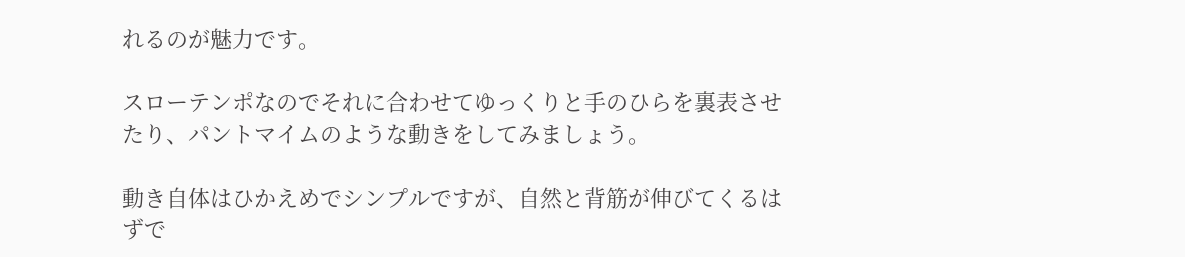れるのが魅力です。

スローテンポなのでそれに合わせてゆっくりと手のひらを裏表させたり、パントマイムのような動きをしてみましょう。

動き自体はひかえめでシンプルですが、自然と背筋が伸びてくるはずで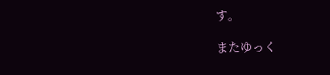す。

またゆっく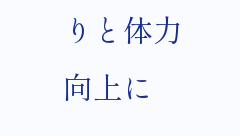りと体力向上に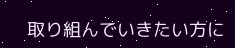取り組んでいきたい方に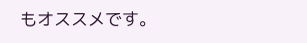もオススメです。